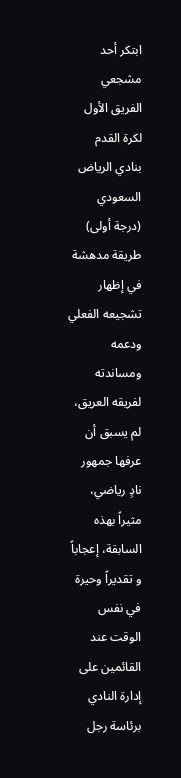ابتكر أحد مشجعي الفريق الأول لكرة القدم بنادي الرياض السعودي (درجة أولى) طريقة مدهشة في إظهار تشجيعه الفعلي ودعمه ومساندته لفريقه العريق، لم يسبق أن عرفها جمهور نادٍ رياضي، مثيراً بهذه السابقة، إعجاباً و تقديراً وحيرة في نفس الوقت عند القائمين على إدارة النادي برئاسة رجل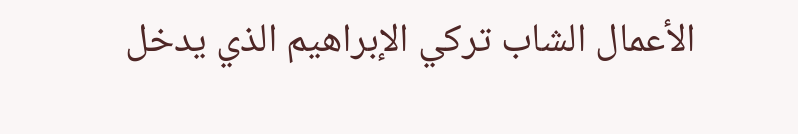الأعمال الشاب تركي الإبراهيم الذي يدخل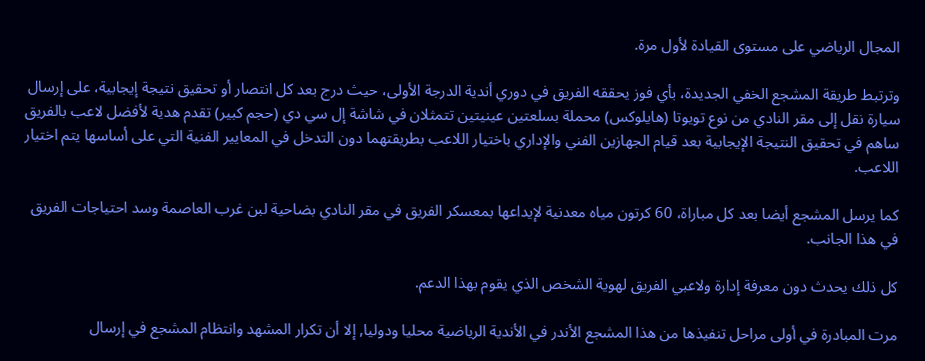المجال الرياضي على مستوى القيادة لأول مرة.

وترتبط طريقة المشجع الخفي الجديدة، بأي فوز يحققه الفريق في دوري أندية الدرجة الأولى، حيث درج بعد كل انتصار أو تحقيق نتيجة إيجابية، على إرسال سيارة نقل إلى مقر النادي من نوع تويوتا (هايلوكس) محملة بسلعتين عينيتين تتمثلان في شاشة إل سي دي (حجم كبير) تقدم هدية لأفضل لاعب بالفريق ساهم في تحقيق النتيجة الإيجابية بعد قيام الجهازين الفني والإداري باختيار اللاعب بطريقتهما دون التدخل في المعايير الفنية التي على أساسها يتم اختيار اللاعب.

كما يرسل المشجع أيضا بعد كل مباراة، 60 كرتون مياه معدنية لإيداعها بمعسكر الفريق في مقر النادي بضاحية لبن غرب العاصمة وسد احتياجات الفريق في هذا الجانب.

كل ذلك يحدث دون معرفة إدارة ولاعبي الفريق لهوية الشخص الذي يقوم بهذا الدعم.

مرت المبادرة في أولى مراحل تنفيذها من هذا المشجع الأندر في الأندية الرياضية محليا ودوليا, إلا أن تكرار المشهد وانتظام المشجع في إرسال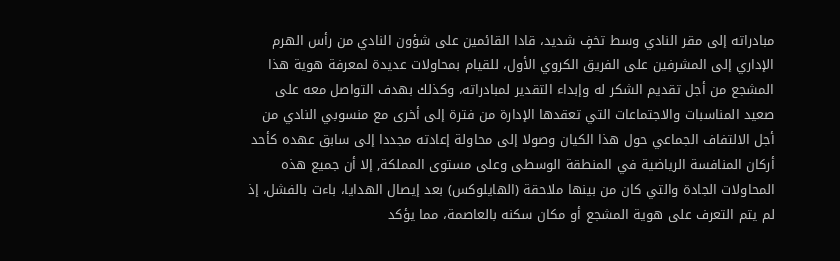مبادراته إلى مقر النادي وسط تخفٍ شديد، قادا القائمين على شؤون النادي من رأس الهرم الإداري إلى المشرفين على الفريق الكروي الأول، للقيام بمحاولات عديدة لمعرفة هوية هذا المشجع من أجل تقديم الشكر له وإبداء التقدير لمبادراته، وكذلك بهدف التواصل معه على صعيد المناسبات والاجتماعات التي تعقدها الإدارة من فترة إلى أخرى مع منسوبي النادي من أجل الالتفاف الجماعي حول هذا الكيان وصولا إلى محاولة إعادته مجددا إلى سابق عهده كأحد أركان المنافسة الرياضية في المنطقة الوسطى وعلى مستوى المملكة, إلا أن جميع هذه المحاولات الجادة والتي كان من بينها ملاحقة (الهايلوكس) بعد إيصال الهدايا، باءت بالفشل، إذ لم يتم التعرف على هوية المشجع أو مكان سكنه بالعاصمة، مما يؤكد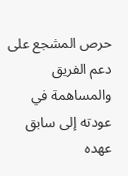حرص المشجع على دعم الفريق والمساهمة في عودته إلى سابق عهده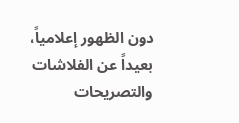دون الظهور إعلامياً، بعيداً عن الفلاشات والتصريحات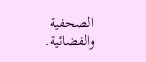الصحفية والفضائية.